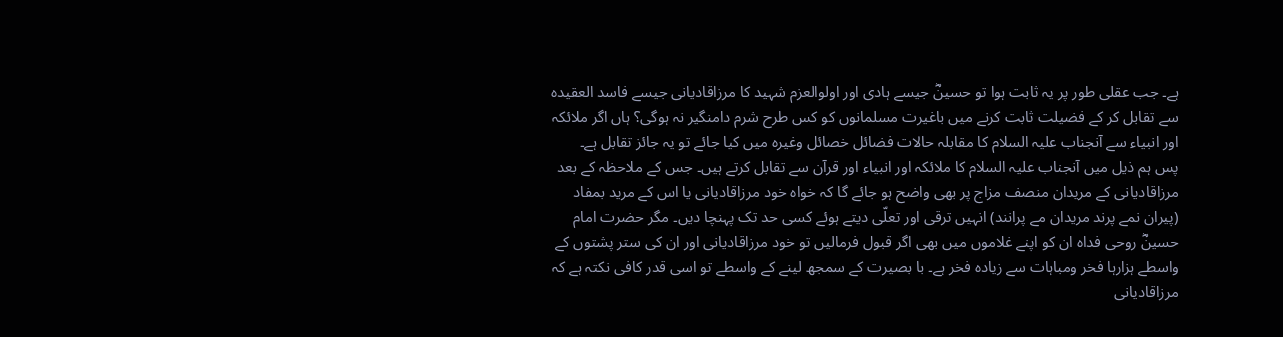ہے۔ جب عقلی طور پر یہ ثابت ہوا تو حسینؓ جیسے ہادی اور اولوالعزم شہید کا مرزاقادیانی جیسے فاسد العقیدہ سے تقابل کر کے فضیلت ثابت کرنے میں باغیرت مسلمانوں کو کس طرح شرم دامنگیر نہ ہوگی؟ ہاں اگر ملائکہ اور انبیاء سے آنجناب علیہ السلام کا مقابلہ حالات فضائل خصائل وغیرہ میں کیا جائے تو یہ جائز تقابل ہے۔
پس ہم ذیل میں آنجناب علیہ السلام کا ملائکہ اور انبیاء اور قرآن سے تقابل کرتے ہیں۔ جس کے ملاحظہ کے بعد مرزاقادیانی کے مریدان منصف مزاج پر بھی واضح ہو جائے گا کہ خواہ خود مرزاقادیانی یا اس کے مرید بمفاد (پیران نمے پرند مریدان مے پرانند) انہیں ترقی اور تعلّی دیتے ہوئے کسی حد تک پہنچا دیں۔ مگر حضرت امام حسینؓ روحی فداہ ان کو اپنے غلاموں میں بھی اگر قبول فرمالیں تو خود مرزاقادیانی اور ان کی ستر پشتوں کے واسطے ہزارہا فخر ومباہات سے زیادہ فخر ہے۔ با بصیرت کے سمجھ لینے کے واسطے تو اسی قدر کافی نکتہ ہے کہ مرزاقادیانی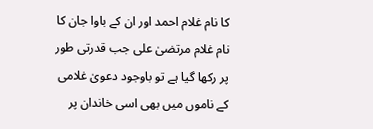کا نام غلام احمد اور ان کے باوا جان کا نام غلام مرتضیٰ علی جب قدرتی طور پر رکھا گیا ہے تو باوجود دعویٰ غلامی کے ناموں میں بھی اسی خاندان پر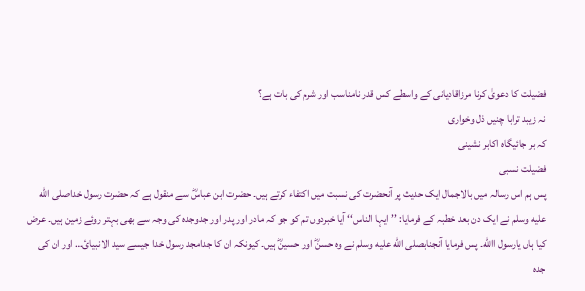فضیلت کا دعویٰ کرنا مرزاقادیانی کے واسطے کس قدر نامناسب اور شرم کی بات ہے؟
نہ زیبد ترابا چنیں ذل وخواری
کہ بر جائیگاہ اکابر نشینی
فضیلت نسبی
پس ہم اس رسالہ میں بالاجمال ایک حدیث پر آنحضرت کی نسبت میں اکتفاء کرتے ہیں۔ حضرت ابن عباسؓ سے منقول ہے کہ حضرت رسول خداصلى الله عليه وسلم نے ایک دن بعد خطبہ کے فرمایا: ’’ایہا الناس‘‘ آیا خبردوں تم کو جو کہ مادر اور پدر اور جدوجدہ کی وجہ سے بھی بہتر روئے زمین ہیں۔ عرض کیا ہاں یارسول االله۔ پس فرمایا آنجنابصلى الله عليه وسلم نے وہ حسنؓ اور حسینؓ ہیں۔ کیونکہ ان کا جدامجد رسول خدا جیسے سید الانبیائ… اور ان کی جدہ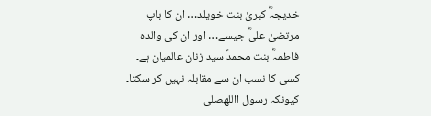خدیجہؓ کبریٰ بنت خویلد… ان کا باپ مرتضیٰ علیؓ جیسے… اور ان کی والدہ فاطمہؓ بنت محمدؐ سید زنان عالمیان ہے۔ کسی کا نسب ان سے مقابلہ نہیں کر سکتا۔ کیونکہ رسول االلهصلى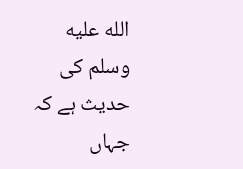الله عليه وسلم کی حدیث ہے کہ جہاں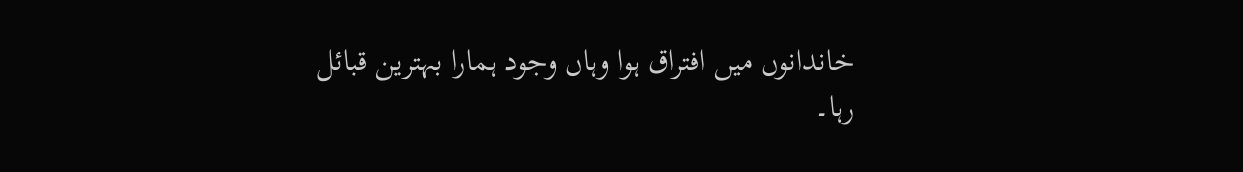خاندانوں میں افتراق ہوا وہاں وجود ہمارا بہترین قبائل رہا۔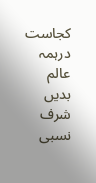کجاست درہمہ عالم بدیں شرف نسبی